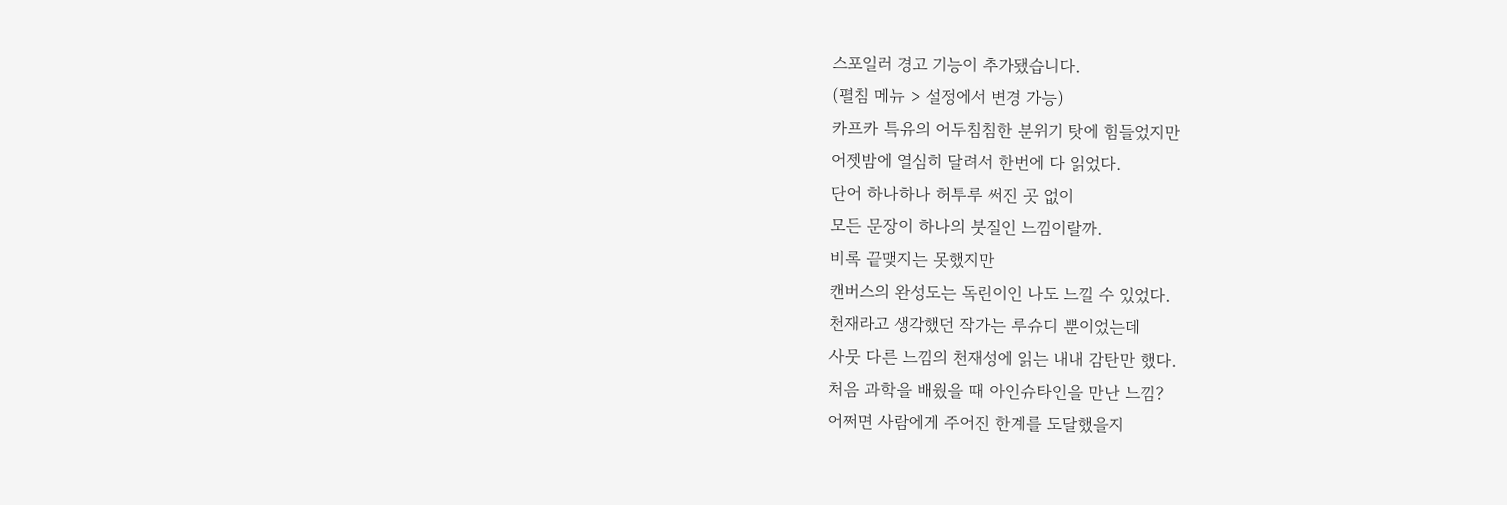스포일러 경고 기능이 추가됐습니다.
(펼침 메뉴 > 설정에서 변경 가능)
카프카 특유의 어두침침한 분위기 탓에 힘들었지만
어젯밤에 열심히 달려서 한번에 다 읽었다.
단어 하나하나 허투루 써진 곳 없이
모든 문장이 하나의 붓질인 느낌이랄까.
비록 끝맺지는 못했지만
캔버스의 완성도는 독린이인 나도 느낄 수 있었다.
천재라고 생각했던 작가는 루슈디 뿐이었는데
사뭇 다른 느낌의 천재성에 읽는 내내 감탄만 했다.
처음 과학을 배웠을 때 아인슈타인을 만난 느낌?
어쩌면 사람에게 주어진 한계를 도달했을지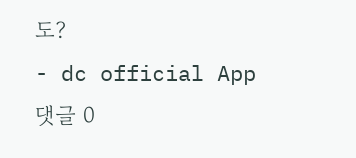도?
- dc official App
댓글 0